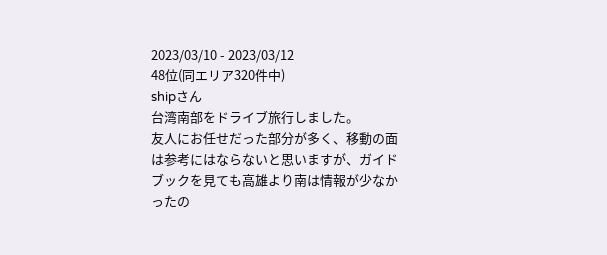2023/03/10 - 2023/03/12
48位(同エリア320件中)
shipさん
台湾南部をドライブ旅行しました。
友人にお任せだった部分が多く、移動の面は参考にはならないと思いますが、ガイドブックを見ても高雄より南は情報が少なかったの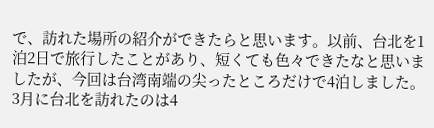で、訪れた場所の紹介ができたらと思います。以前、台北を1泊2日で旅行したことがあり、短くても色々できたなと思いましたが、今回は台湾南端の尖ったところだけで4泊しました。
3月に台北を訪れたのは4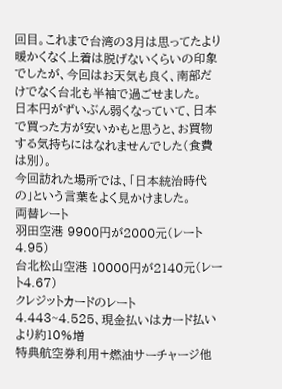回目。これまで台湾の3月は思ってたより暖かくなく上着は脱げないくらいの印象でしたが、今回はお天気も良く、南部だけでなく台北も半袖で過ごせました。
日本円がずいぶん弱くなっていて、日本で買った方が安いかもと思うと、お買物する気持ちにはなれませんでした(食費は別)。
今回訪れた場所では、「日本統治時代の」という言葉をよく見かけました。
両替レート
羽田空港 9900円が2000元(レート4.95)
台北松山空港 10000円が2140元(レート4.67)
クレジットカードのレート 4.443~4.525、現金払いはカード払いより約10%増
特典航空券利用+燃油サーチャージ他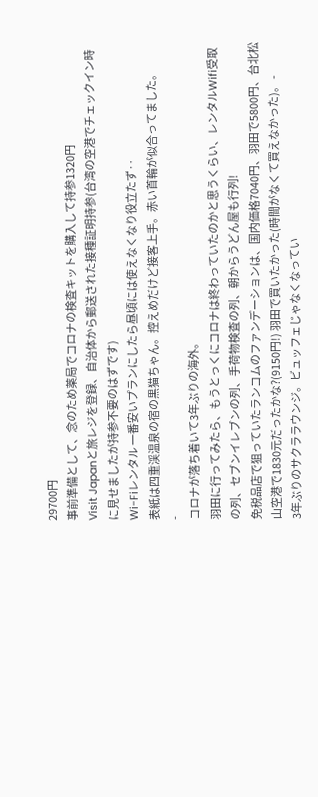29700円
事前準備として、念のため薬局でコロナの検査キットを購入して持参1320円
Visit Japanと旅レジを登録、自治体から郵送された接種証明持参(台湾の空港でチェックイン時に見せましたが持参不要のはずです)
Wi-Fiレンタル 一番安いプランにしたら昼頃には使えなくなり役立たず‥
表紙は四重渓温泉の宿の黒猫ちゃん。控えめだけど接客上手。赤い首輪が似合ってました。
-
コロナが落ち着いて3年ぶりの海外。
羽田に行ってみたら、もうとっくにコロナは終わっていたのかと思うくらい、レンタルWifi受取の列、セブンイレブンの列、手荷物検査の列、朝からうどん屋も行列!
免税品店で狙っていたランコムのファンデーションは、国内価格7040円、羽田で5800円、台北松山空港で1830元だったかな?(9150円!) 羽田で買いたかった(時間がなくて買えなかった)。 -
3年ぶりのサクララウンジ。ビュッフェじゃなくなってい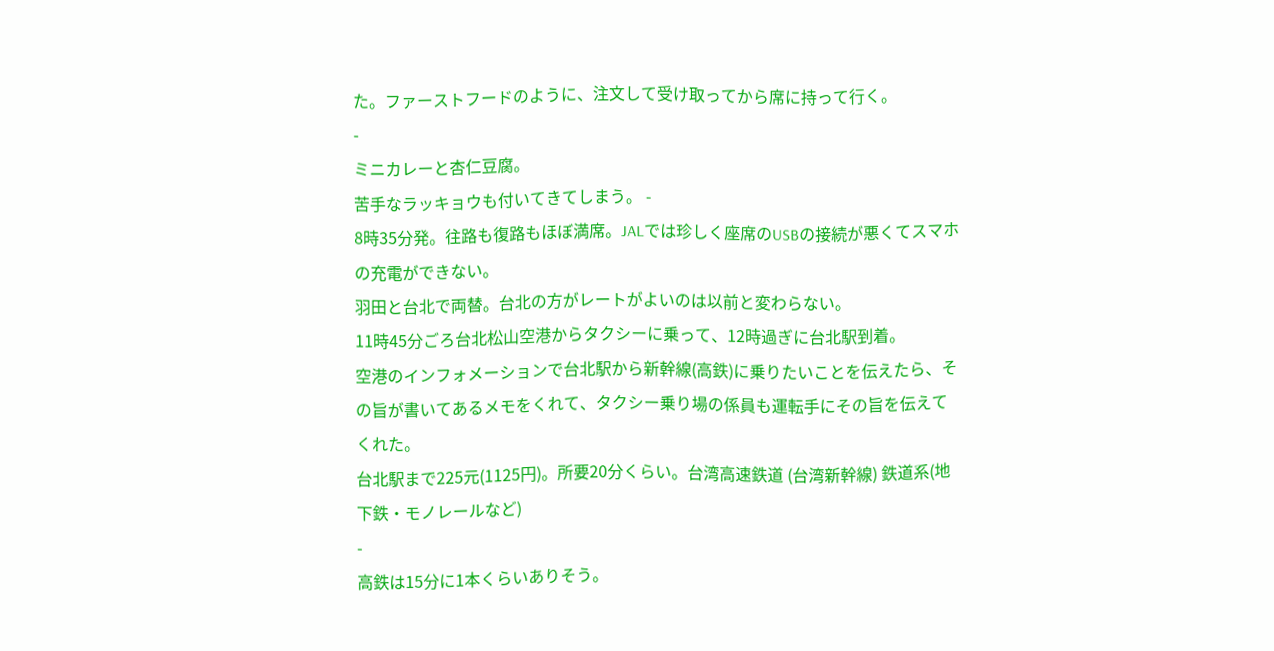た。ファーストフードのように、注文して受け取ってから席に持って行く。
-
ミニカレーと杏仁豆腐。
苦手なラッキョウも付いてきてしまう。 -
8時35分発。往路も復路もほぼ満席。JALでは珍しく座席のUSBの接続が悪くてスマホの充電ができない。
羽田と台北で両替。台北の方がレートがよいのは以前と変わらない。
11時45分ごろ台北松山空港からタクシーに乗って、12時過ぎに台北駅到着。
空港のインフォメーションで台北駅から新幹線(高鉄)に乗りたいことを伝えたら、その旨が書いてあるメモをくれて、タクシー乗り場の係員も運転手にその旨を伝えてくれた。
台北駅まで225元(1125円)。所要20分くらい。台湾高速鉄道 (台湾新幹線) 鉄道系(地下鉄・モノレールなど)
-
高鉄は15分に1本くらいありそう。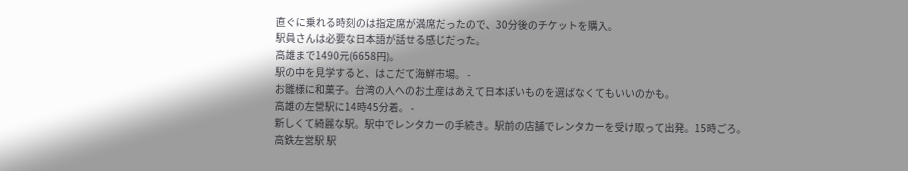直ぐに乗れる時刻のは指定席が満席だったので、30分後のチケットを購入。
駅員さんは必要な日本語が話せる感じだった。
高雄まで1490元(6658円)。
駅の中を見学すると、はこだて海鮮市場。 -
お雛様に和菓子。台湾の人へのお土産はあえて日本ぽいものを選ばなくてもいいのかも。
高雄の左營駅に14時45分着。 -
新しくて綺麗な駅。駅中でレンタカーの手続き。駅前の店舗でレンタカーを受け取って出発。15時ごろ。
高鉄左営駅 駅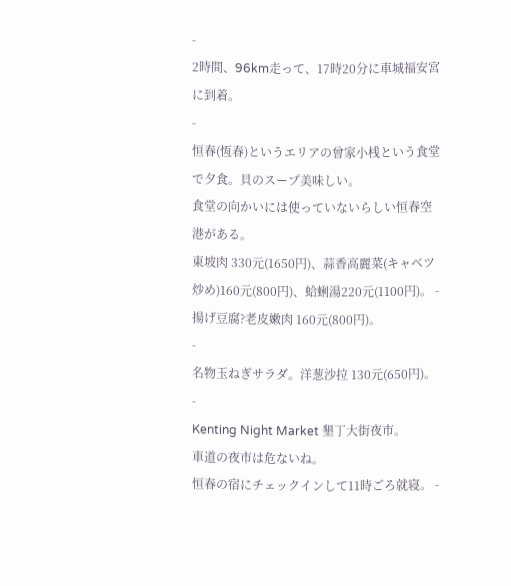-
2時間、96km走って、17時20分に車城福安宮に到着。
-
恒春(恆春)というエリアの曾家小桟という食堂で夕食。貝のスープ美味しい。
食堂の向かいには使っていないらしい恒春空港がある。
東坡肉 330元(1650円)、蒜香高麗菜(キャベツ炒め)160元(800円)、蛤蜊湯220元(1100円)。 -
揚げ豆腐?老皮嫩肉 160元(800円)。
-
名物玉ねぎサラダ。洋葱沙拉 130元(650円)。
-
Kenting Night Market 墾丁大街夜市。
車道の夜市は危ないね。
恒春の宿にチェックインして11時ごろ就寝。 -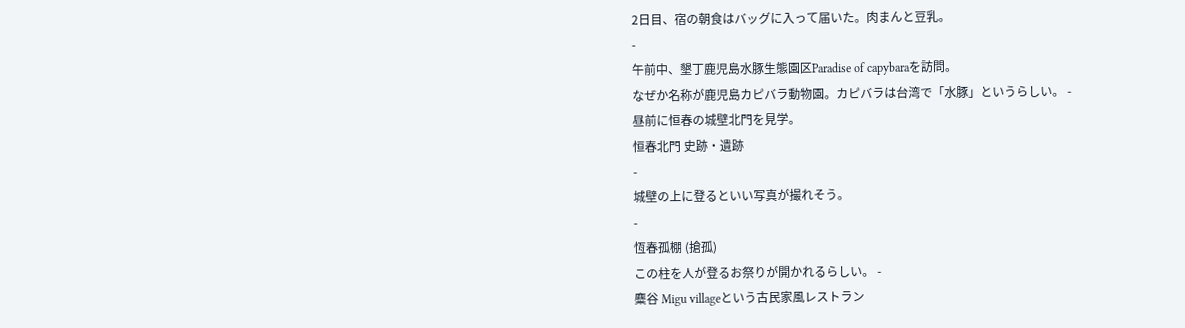2日目、宿の朝食はバッグに入って届いた。肉まんと豆乳。
-
午前中、墾丁鹿児島水豚生態園区Paradise of capybaraを訪問。
なぜか名称が鹿児島カピバラ動物園。カピバラは台湾で「水豚」というらしい。 -
昼前に恒春の城壁北門を見学。
恒春北門 史跡・遺跡
-
城壁の上に登るといい写真が撮れそう。
-
恆春孤棚 (搶孤)
この柱を人が登るお祭りが開かれるらしい。 -
麋谷 Migu villageという古民家風レストラン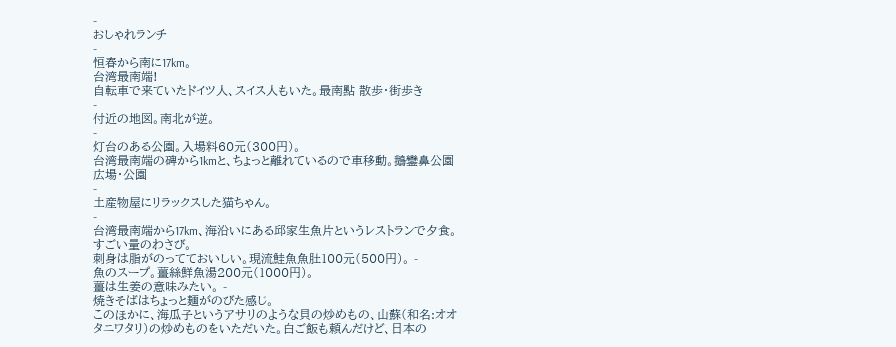-
おしゃれランチ
-
恒春から南に17km。
台湾最南端!
自転車で来ていたドイツ人、スイス人もいた。最南點 散歩・街歩き
-
付近の地図。南北が逆。
-
灯台のある公園。入場料60元(300円)。
台湾最南端の碑から1kmと、ちょっと離れているので車移動。鵝鑾鼻公園 広場・公園
-
土産物屋にリラックスした猫ちゃん。
-
台湾最南端から17km、海沿いにある邱家生魚片というレストランで夕食。すごい量のわさび。
刺身は脂がのってておいしい。現流鮭魚魚肚100元(500円)。 -
魚のスープ。薑絲鮮魚湯200元(1000円)。
薑は生姜の意味みたい。 -
焼きそばはちょっと麺がのびた感じ。
このほかに、海瓜子というアサリのような貝の炒めもの、山蘇(和名:オオタニワタリ)の炒めものをいただいた。白ご飯も頼んだけど、日本の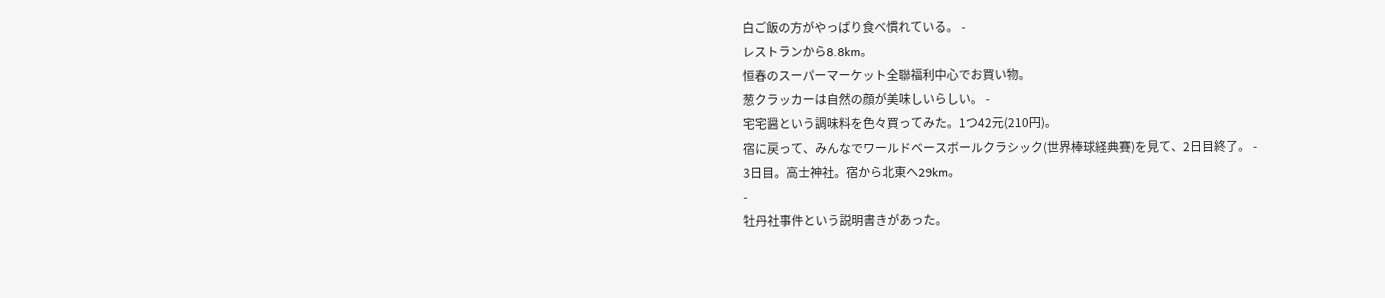白ご飯の方がやっぱり食べ慣れている。 -
レストランから8.8km。
恒春のスーパーマーケット全聯福利中心でお買い物。
葱クラッカーは自然の顔が美味しいらしい。 -
宅宅醤という調味料を色々買ってみた。1つ42元(210円)。
宿に戻って、みんなでワールドベースボールクラシック(世界棒球経典賽)を見て、2日目終了。 -
3日目。高士神社。宿から北東へ29km。
-
牡丹社事件という説明書きがあった。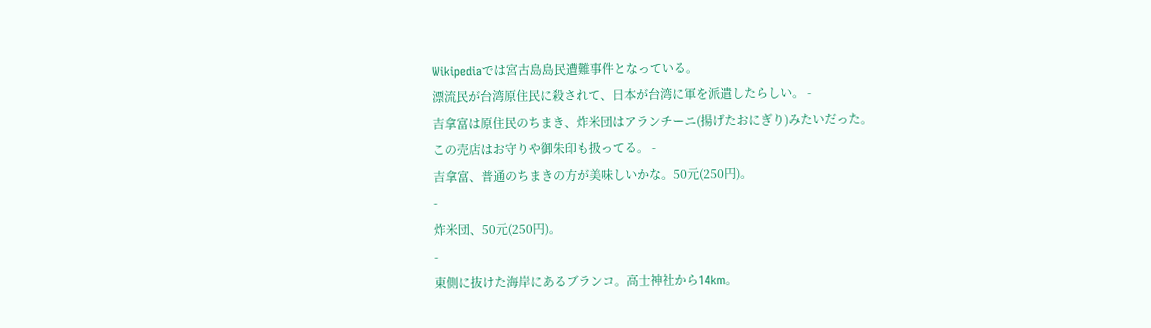Wikipediaでは宮古島島民遭難事件となっている。
漂流民が台湾原住民に殺されて、日本が台湾に軍を派遣したらしい。 -
吉拿富は原住民のちまき、炸米団はアランチーニ(揚げたおにぎり)みたいだった。
この売店はお守りや御朱印も扱ってる。 -
吉拿富、普通のちまきの方が美味しいかな。50元(250円)。
-
炸米団、50元(250円)。
-
東側に抜けた海岸にあるブランコ。高士神社から14km。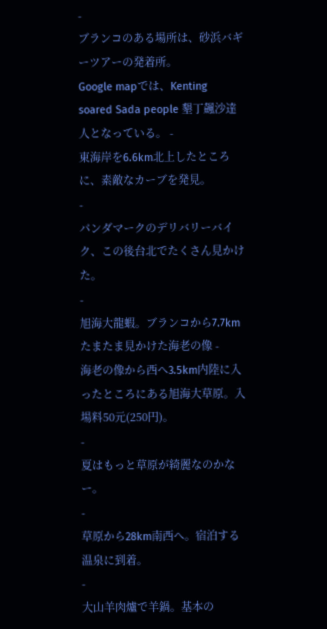-
ブランコのある場所は、砂浜バギーツアーの発着所。
Google mapでは、Kenting soared Sada people 墾丁飆沙達人となっている。 -
東海岸を6.6km北上したところに、素敵なカーブを発見。
-
パンダマークのデリバリーバイク、この後台北でたくさん見かけた。
-
旭海大龍蝦。ブランコから7.7km
たまたま見かけた海老の像 -
海老の像から西へ3.5km内陸に入ったところにある旭海大草原。入場料50元(250円)。
-
夏はもっと草原が綺麗なのかなー。
-
草原から28km南西へ。宿泊する温泉に到着。
-
大山羊肉爐で羊鍋。基本の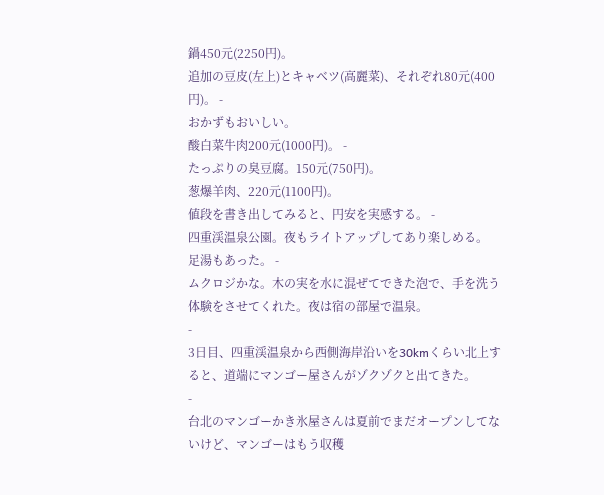鍋450元(2250円)。
追加の豆皮(左上)とキャベツ(高麗菜)、それぞれ80元(400円)。 -
おかずもおいしい。
酸白菜牛肉200元(1000円)。 -
たっぷりの臭豆腐。150元(750円)。
葱爆羊肉、220元(1100円)。
値段を書き出してみると、円安を実感する。 -
四重渓温泉公園。夜もライトアップしてあり楽しめる。
足湯もあった。 -
ムクロジかな。木の実を水に混ぜてできた泡で、手を洗う体験をさせてくれた。夜は宿の部屋で温泉。
-
3日目、四重渓温泉から西側海岸沿いを30kmくらい北上すると、道端にマンゴー屋さんがゾクゾクと出てきた。
-
台北のマンゴーかき氷屋さんは夏前でまだオープンしてないけど、マンゴーはもう収穫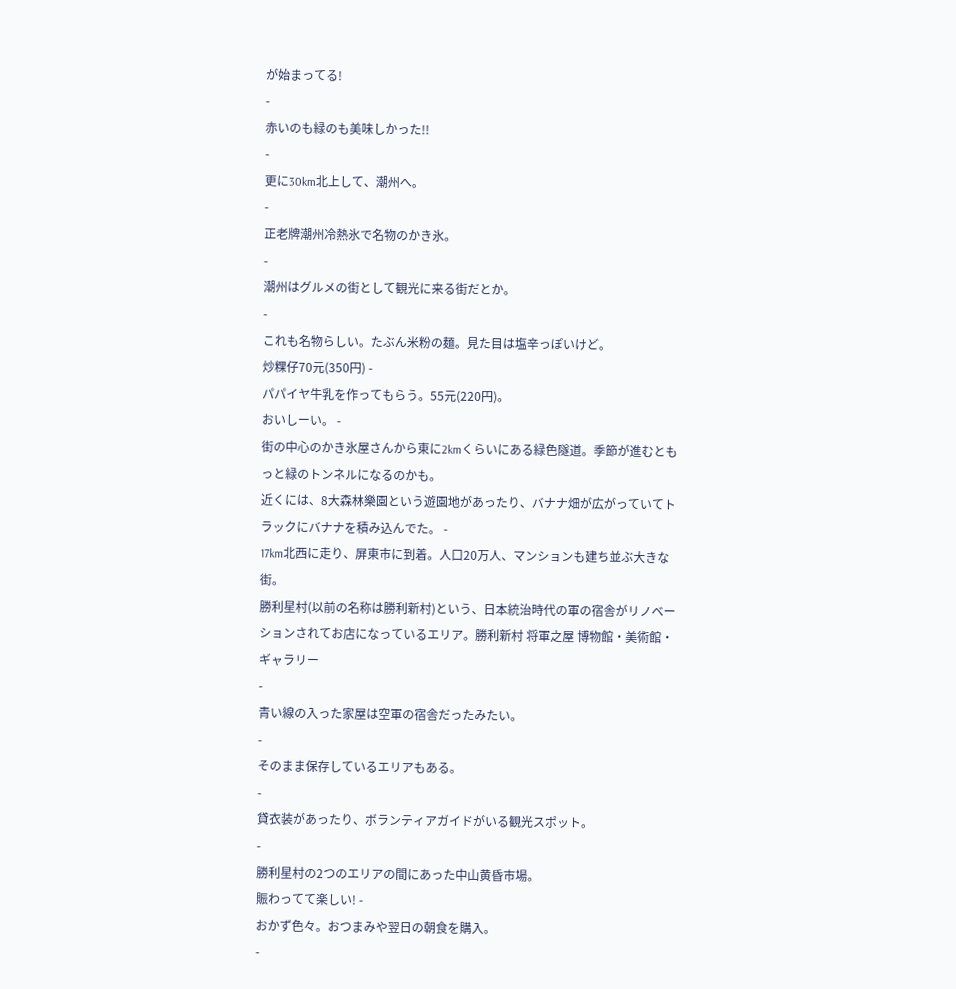が始まってる!
-
赤いのも緑のも美味しかった!!
-
更に30km北上して、潮州へ。
-
正老牌潮州冷熱氷で名物のかき氷。
-
潮州はグルメの街として観光に来る街だとか。
-
これも名物らしい。たぶん米粉の麺。見た目は塩辛っぽいけど。
炒粿仔70元(350円) -
パパイヤ牛乳を作ってもらう。55元(220円)。
おいしーい。 -
街の中心のかき氷屋さんから東に2kmくらいにある緑色隧道。季節が進むともっと緑のトンネルになるのかも。
近くには、8大森林樂園という遊園地があったり、バナナ畑が広がっていてトラックにバナナを積み込んでた。 -
17km北西に走り、屏東市に到着。人口20万人、マンションも建ち並ぶ大きな街。
勝利星村(以前の名称は勝利新村)という、日本統治時代の軍の宿舎がリノベーションされてお店になっているエリア。勝利新村 将軍之屋 博物館・美術館・ギャラリー
-
青い線の入った家屋は空軍の宿舎だったみたい。
-
そのまま保存しているエリアもある。
-
貸衣装があったり、ボランティアガイドがいる観光スポット。
-
勝利星村の2つのエリアの間にあった中山黄昏市場。
賑わってて楽しい! -
おかず色々。おつまみや翌日の朝食を購入。
-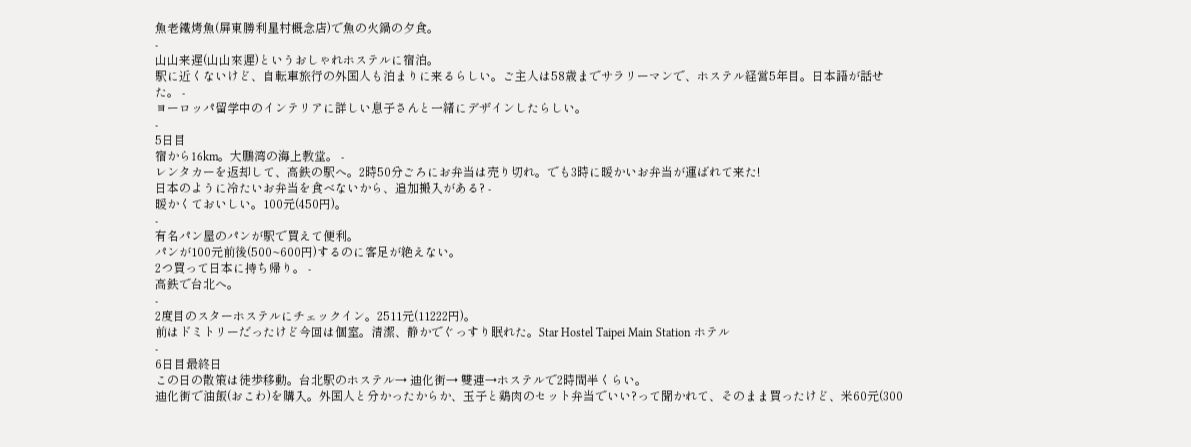魚老鐵烤魚(屏東勝利星村概念店)で魚の火鍋の夕食。
-
山山来遅(山山來遲)というおしゃれホステルに宿泊。
駅に近くないけど、自転車旅行の外国人も泊まりに来るらしい。ご主人は58歳までサラリーマンで、ホステル経営5年目。日本語が話せた。 -
ヨーロッパ留学中のインテリアに詳しい息子さんと一緒にデザインしたらしい。
-
5日目
宿から16km。大鵬湾の海上教堂。 -
レンタカーを返却して、高鉄の駅へ。2時50分ごろにお弁当は売り切れ。でも3時に暖かいお弁当が運ばれて来た!
日本のように冷たいお弁当を食べないから、追加搬入がある? -
暖かくておいしい。100元(450円)。
-
有名パン屋のパンが駅で買えて便利。
パンが100元前後(500~600円)するのに客足が絶えない。
2つ買って日本に持ち帰り。 -
高鉄で台北へ。
-
2度目のスターホステルにチェックイン。2511元(11222円)。
前はドミトリーだったけど今回は個室。清潔、静かでぐっすり眠れた。Star Hostel Taipei Main Station ホテル
-
6日目最終日
この日の散策は徒歩移動。台北駅のホステル→ 迪化街→ 雙連→ホステルで2時間半くらい。
迪化街で油飯(おこわ)を購入。外国人と分かったからか、玉子と鶏肉のセット弁当でいい?って聞かれて、そのまま買ったけど、米60元(300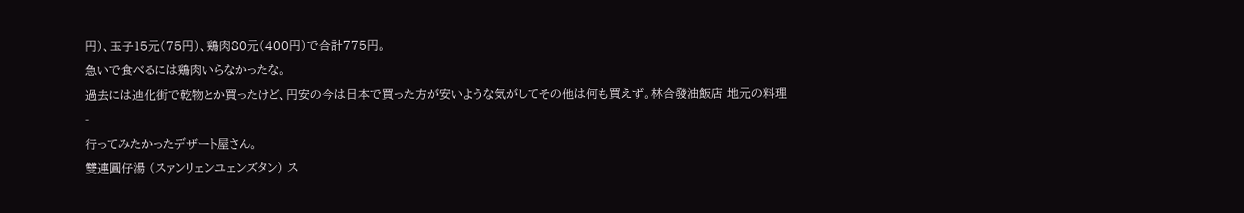円)、玉子15元(75円)、鶏肉80元(400円)で合計775円。
急いで食べるには鶏肉いらなかったな。
過去には迪化街で乾物とか買ったけど、円安の今は日本で買った方が安いような気がしてその他は何も買えず。林合發油飯店 地元の料理
-
行ってみたかったデザート屋さん。
雙連圓仔湯 (スァンリェンユェンズタン) ス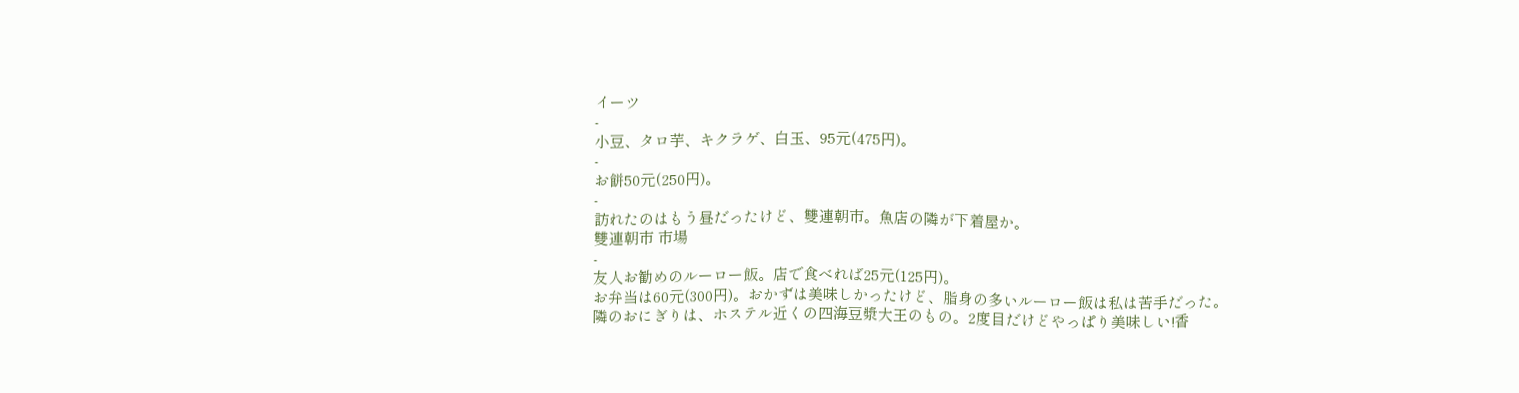イーツ
-
小豆、タロ芋、キクラゲ、白玉、95元(475円)。
-
お餅50元(250円)。
-
訪れたのはもう昼だったけど、雙連朝市。魚店の隣が下着屋か。
雙連朝市 市場
-
友人お勧めのルーロー飯。店で食べれば25元(125円)。
お弁当は60元(300円)。おかずは美味しかったけど、脂身の多いルーロー飯は私は苦手だった。
隣のおにぎりは、ホステル近くの四海豆漿大王のもの。2度目だけどやっぱり美味しい!香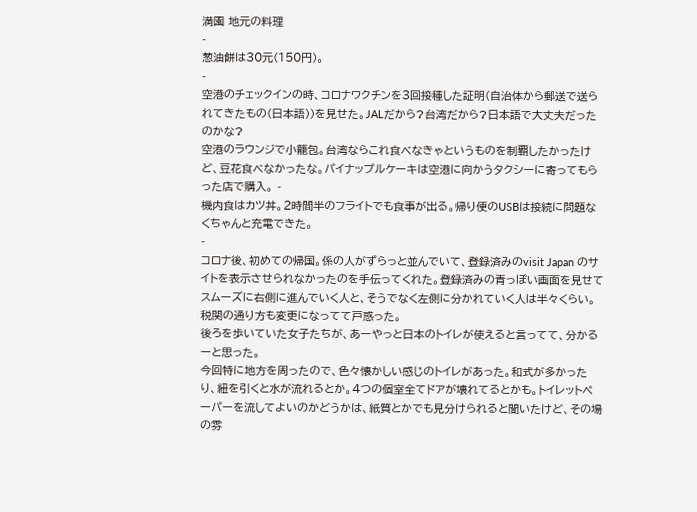満園 地元の料理
-
葱油餅は30元(150円)。
-
空港のチェックインの時、コロナワクチンを3回接種した証明(自治体から郵送で送られてきたもの(日本語))を見せた。JALだから?台湾だから?日本語で大丈夫だったのかな?
空港のラウンジで小籠包。台湾ならこれ食べなきゃというものを制覇したかったけど、豆花食べなかったな。パイナップルケーキは空港に向かうタクシーに寄ってもらった店で購入。 -
機内食はカツ丼。2時間半のフライトでも食事が出る。帰り便のUSBは接続に問題なくちゃんと充電できた。
-
コロナ後、初めての帰国。係の人がずらっと並んでいて、登録済みのvisit Japan のサイトを表示させられなかったのを手伝ってくれた。登録済みの青っぽい画面を見せてスムーズに右側に進んでいく人と、そうでなく左側に分かれていく人は半々くらい。
税関の通り方も変更になってて戸惑った。
後ろを歩いていた女子たちが、あーやっと日本のトイレが使えると言ってて、分かるーと思った。
今回特に地方を周ったので、色々懐かしい感じのトイレがあった。和式が多かったり、紐を引くと水が流れるとか。4つの個室全てドアが壊れてるとかも。トイレットペーパーを流してよいのかどうかは、紙質とかでも見分けられると聞いたけど、その場の雰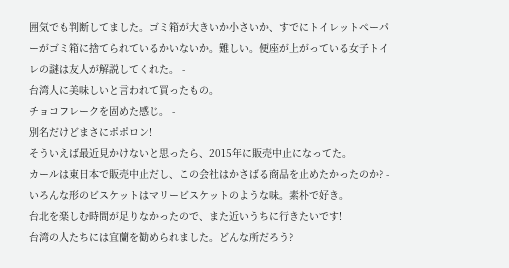囲気でも判断してました。ゴミ箱が大きいか小さいか、すでにトイレットペーパーがゴミ箱に捨てられているかいないか。難しい。便座が上がっている女子トイレの謎は友人が解説してくれた。 -
台湾人に美味しいと言われて買ったもの。
チョコフレークを固めた感じ。 -
別名だけどまさにポポロン!
そういえば最近見かけないと思ったら、2015年に販売中止になってた。
カールは東日本で販売中止だし、この会社はかさばる商品を止めたかったのか? -
いろんな形のビスケットはマリービスケットのような味。素朴で好き。
台北を楽しむ時間が足りなかったので、また近いうちに行きたいです!
台湾の人たちには宜蘭を勧められました。どんな所だろう?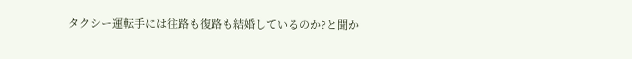タクシー運転手には往路も復路も結婚しているのか?と聞か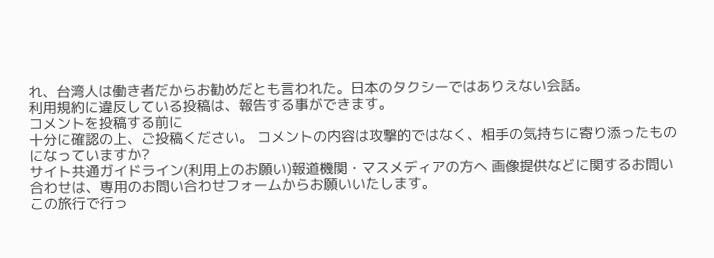れ、台湾人は働き者だからお勧めだとも言われた。日本のタクシーではありえない会話。
利用規約に違反している投稿は、報告する事ができます。
コメントを投稿する前に
十分に確認の上、ご投稿ください。 コメントの内容は攻撃的ではなく、相手の気持ちに寄り添ったものになっていますか?
サイト共通ガイドライン(利用上のお願い)報道機関・マスメディアの方へ 画像提供などに関するお問い合わせは、専用のお問い合わせフォームからお願いいたします。
この旅行で行っ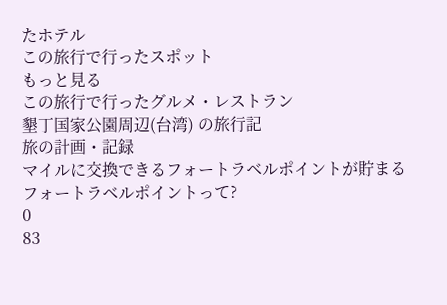たホテル
この旅行で行ったスポット
もっと見る
この旅行で行ったグルメ・レストラン
墾丁国家公園周辺(台湾) の旅行記
旅の計画・記録
マイルに交換できるフォートラベルポイントが貯まる
フォートラベルポイントって?
0
83